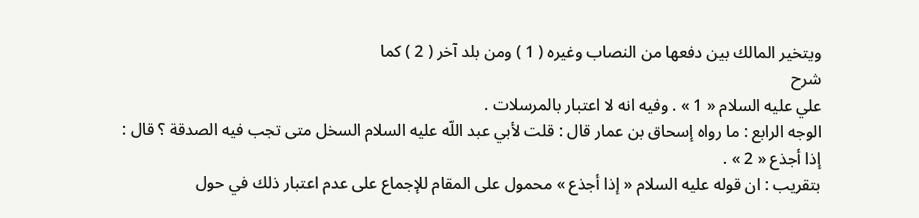ويتخير المالك بين دفعها من النصاب وغيره ( 1 ) ومن بلد آخر ( 2 ) كما
شرح
علي عليه السلام « 1 » . وفيه انه لا اعتبار بالمرسلات .
الوجه الرابع : ما رواه إسحاق بن عمار قال : قلت لأبي عبد اللّه عليه السلام السخل متى تجب فيه الصدقة ؟ قال : إذا أجذع « 2 » .
بتقريب : ان قوله عليه السلام « إذا أجذع » محمول على المقام للإجماع على عدم اعتبار ذلك في حول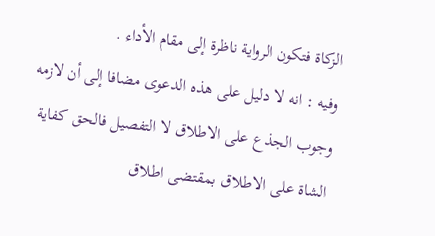الزكاة فتكون الرواية ناظرة إلى مقام الأداء .
وفيه : انه لا دليل على هذه الدعوى مضافا إلى أن لازمه وجوب الجذع على الاطلاق لا التفصيل فالحق كفاية الشاة على الاطلاق بمقتضى اطلاق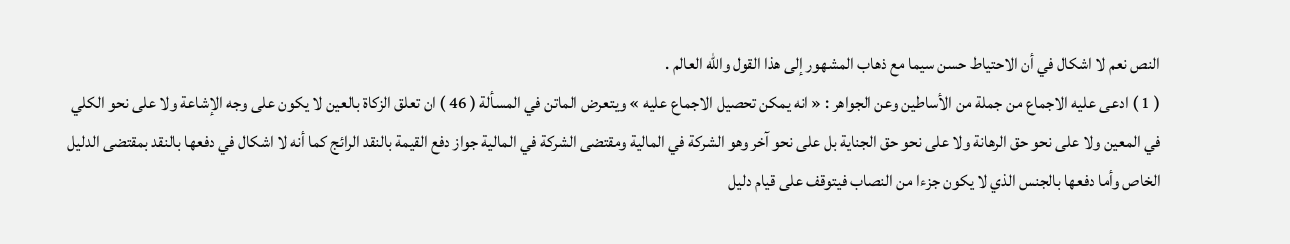النص نعم لا اشكال في أن الاحتياط حسن سيما مع ذهاب المشهور إلى هذا القول واللّه العالم .
( 1 ) ادعى عليه الاجماع من جملة من الأساطين وعن الجواهر : « انه يمكن تحصيل الاجماع عليه » ويتعرض الماتن في المسألة ( 46 ) ان تعلق الزكاة بالعين لا يكون على وجه الإشاعة ولا على نحو الكلي في المعين ولا على نحو حق الرهانة ولا على نحو حق الجناية بل على نحو آخر وهو الشركة في المالية ومقتضى الشركة في المالية جواز دفع القيمة بالنقد الرائج كما أنه لا اشكال في دفعها بالنقد بمقتضى الدليل الخاص وأما دفعها بالجنس الذي لا يكون جزءا من النصاب فيتوقف على قيام دليل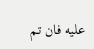عليه فان تم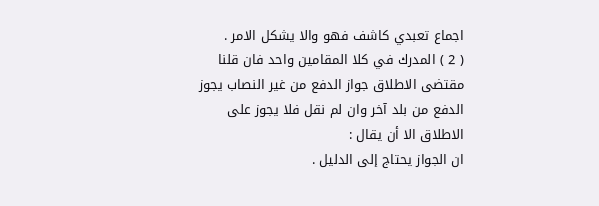اجماع تعبدي كاشف فهو والا يشكل الامر .
( 2 ) المدرك في كلا المقامين واحد فان قلنا مقتضى الاطلاق جواز الدفع من غير النصاب يجوز الدفع من بلد آخر وان لم نقل فلا يجوز على الاطلاق الا أن يقال :
ان الجواز يحتاج إلى الدليل .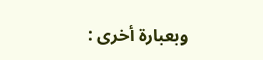وبعبارة أخرى :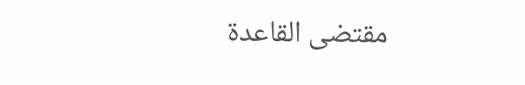مقتضى القاعدة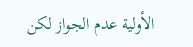الأولية عدم الجواز لكن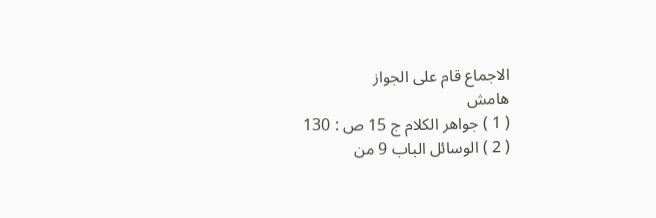الاجماع قام على الجواز
هامش
( 1 ) جواهر الكلام ج 15 ص : 130
( 2 ) الوسائل الباب 9 من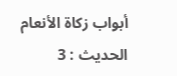أبواب زكاة الأنعام الحديث : 3